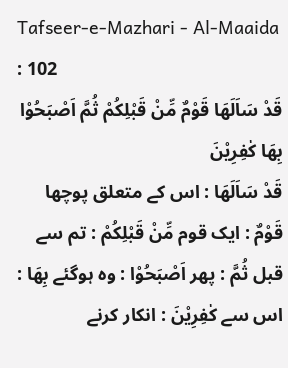Tafseer-e-Mazhari - Al-Maaida : 102
قَدْ سَاَلَهَا قَوْمٌ مِّنْ قَبْلِكُمْ ثُمَّ اَصْبَحُوْا بِهَا كٰفِرِیْنَ
قَدْ سَاَلَهَا : اس کے متعلق پوچھا قَوْمٌ : ایک قوم مِّنْ قَبْلِكُمْ : تم سے قبل ثُمَّ : پھر اَصْبَحُوْا : وہ ہوگئے بِهَا : اس سے كٰفِرِيْنَ : انکار کرنے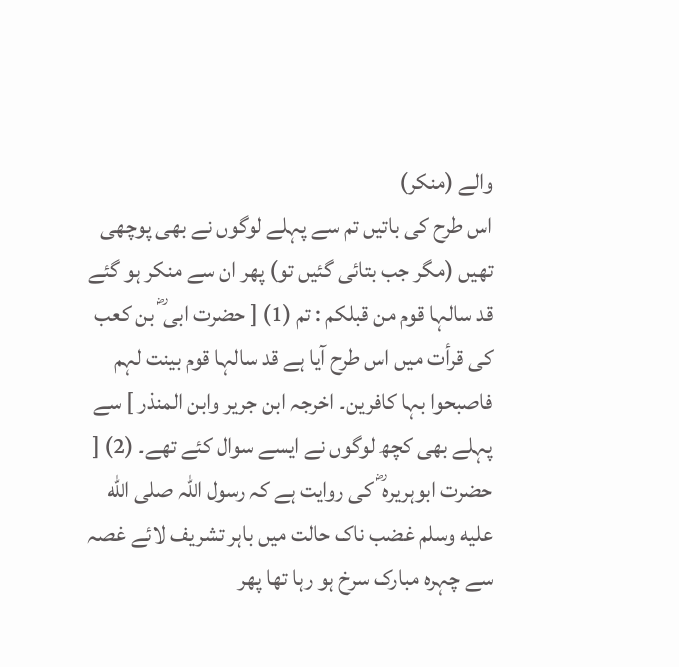والے (منکر)
اس طرح کی باتیں تم سے پہلے لوگوں نے بھی پوچھی تھیں (مگر جب بتائی گئیں تو) پھر ان سے منکر ہو گئے
قد سالہا قوم من قبلکم : تم (1) [ حضرت ابی ؓ بن کعب کی قرأت میں اس طرح آیا ہے قد سالہا قوم بینت لہم فاصبحوا بہا کافرین۔ اخرجہ ابن جریر وابن المنذر ] سے پہلے بھی کچھ لوگوں نے ایسے سوال کئے تھے۔ (2) [ حضرت ابوہریرہ ؓ کی روایت ہے کہ رسول اللہ صلى الله عليه وسلم غضب ناک حالت میں باہر تشریف لائے غصہ سے چہرہ مبارک سرخ ہو رہا تھا پھر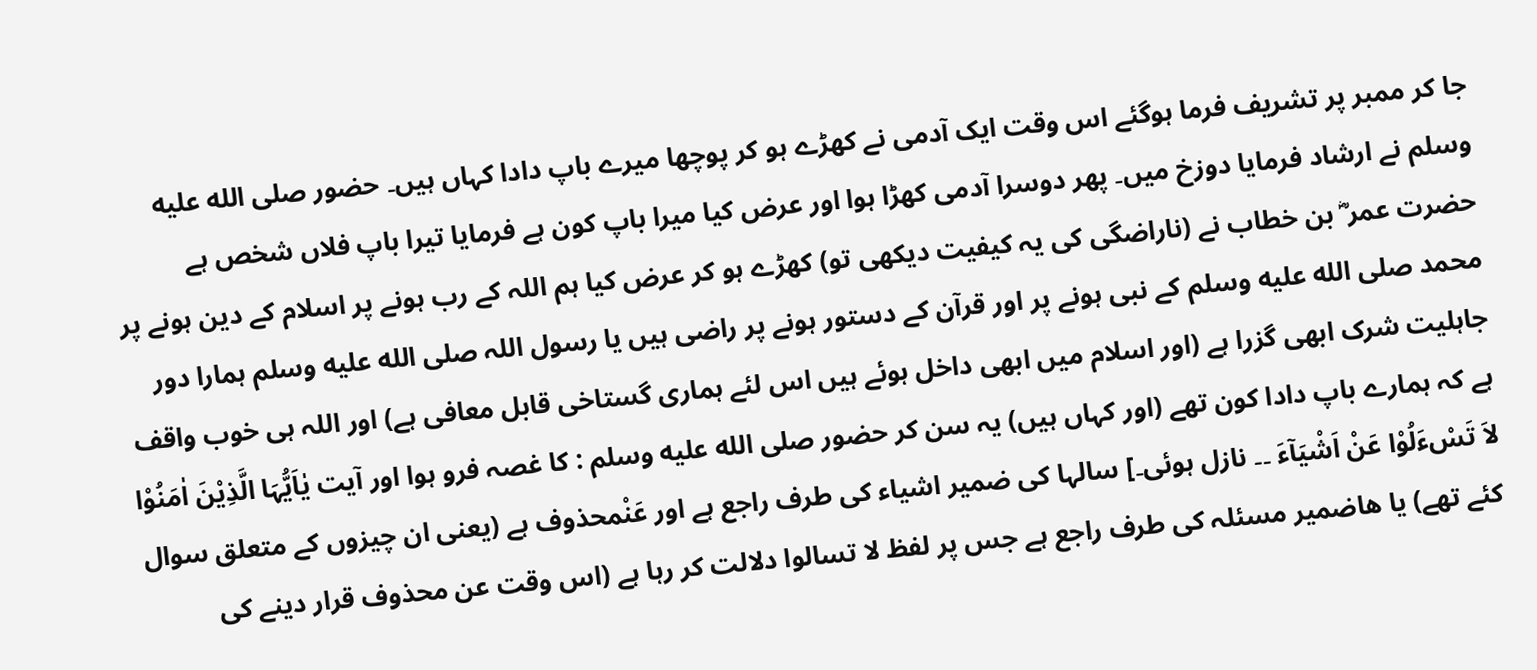جا کر ممبر پر تشریف فرما ہوگئے اس وقت ایک آدمی نے کھڑے ہو کر پوچھا میرے باپ دادا کہاں ہیں۔ حضور صلى الله عليه وسلم نے ارشاد فرمایا دوزخ میں۔ پھر دوسرا آدمی کھڑا ہوا اور عرض کیا میرا باپ کون ہے فرمایا تیرا باپ فلاں شخص ہے حضرت عمر ؓ بن خطاب نے (ناراضگی کی یہ کیفیت دیکھی تو) کھڑے ہو کر عرض کیا ہم اللہ کے رب ہونے پر اسلام کے دین ہونے پر محمد صلى الله عليه وسلم کے نبی ہونے پر اور قرآن کے دستور ہونے پر راضی ہیں یا رسول اللہ صلى الله عليه وسلم ہمارا دور جاہلیت شرک ابھی گزرا ہے (اور اسلام میں ابھی داخل ہوئے ہیں اس لئے ہماری گستاخی قابل معافی ہے) اور اللہ ہی خوب واقف ہے کہ ہمارے باپ دادا کون تھے (اور کہاں ہیں) یہ سن کر حضور صلى الله عليه وسلم : کا غصہ فرو ہوا اور آیت یٰاَیُّہَا الَّذِیْنَ اٰمَنُوْا لاَ تَسْءَلُوْا عَنْ اَشْیَآءَ ۔۔ نازل ہوئی۔] سالہا کی ضمیر اشیاء کی طرف راجع ہے اور عَنْمحذوف ہے (یعنی ان چیزوں کے متعلق سوال کئے تھے) یا ھاضمیر مسئلہ کی طرف راجع ہے جس پر لفظ لا تسالوا دلالت کر رہا ہے (اس وقت عن محذوف قرار دینے کی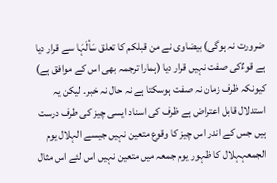ضرورت نہ ہوگی) بیضاوی نے من قبلکم کا تعلق سَألَہَا سے قرار دیا ہے قوءٌکی صفت نہیں قرار دیا (ہمارا ترجمہ بھی اس کے موافق ہے) کیونکہ ظرف زمان نہ صفت ہوسکتا ہے نہ حال نہ خبر۔ لیکن یہ استدلال قابل اعتراض ہے ظرف کی اسناد ایسی چیز کی طرف درست ہیں جس کے اندر اس چیز کا وقوع متعین نہیں جیسے الہلال یوم الجمعہہلال کا ظہور یوم جمعہ میں متعین نہیں اس لئے اس مثال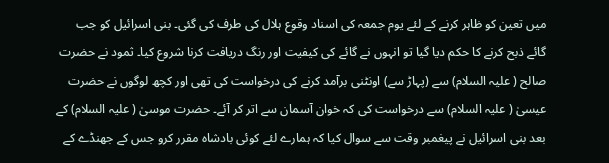میں تعین کو ظاہر کرنے کے لئے یوم جمعہ کی اسناد وقوع ہلال کی طرف کی گئی۔ بنی اسرائیل کو جب گائے ذبح کرنے کا حکم دیا گیا تو انہوں نے گائے کی کیفیت اور رنگ دریافت کرنا شروع کیا۔ ثمود نے حضرت صالح ( علیہ السلام) سے (پہاڑ سے) اونٹنی برآمد کرنے کی درخواست کی تھی اور کچھ لوگوں نے حضرت عیسیٰ ( علیہ السلام) سے درخواست کی کہ خوان آسمان سے اتر کر آئے۔ حضرت موسیٰ ( علیہ السلام) کے بعد بنی اسرائیل نے پیغمبر وقت سے سوال کیا کہ ہمارے لئے کوئی بادشاہ مقرر کرو جس کے جھنڈے کے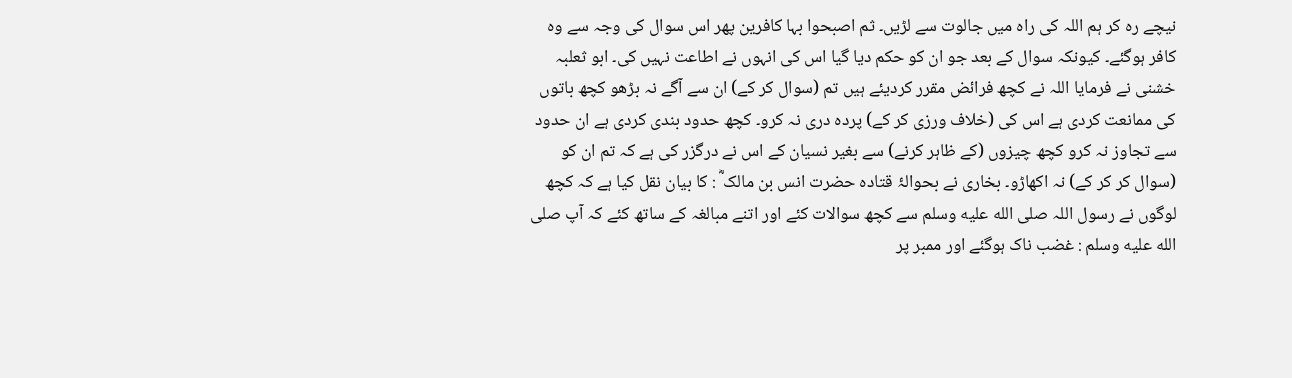نیچے رہ کر ہم اللہ کی راہ میں جالوت سے لڑیں۔ ثم اصبحوا بہا کافرین پھر اس سوال کی وجہ سے وہ کافر ہوگئے۔ کیونکہ سوال کے بعد جو ان کو حکم دیا گیا اس کی انہوں نے اطاعت نہیں کی۔ ابو ثعلبہ خشنی نے فرمایا اللہ نے کچھ فرائض مقرر کردیئے ہیں تم (سوال کر کے) ان سے آگے نہ بڑھو کچھ باتوں کی ممانعت کردی ہے اس کی (خلاف ورزی کر کے) پردہ دری نہ کرو۔ کچھ حدود بندی کردی ہے ان حدود سے تجاوز نہ کرو کچھ چیزوں (کے ظاہر کرنے) سے بغیر نسیان کے اس نے درگزر کی ہے کہ تم ان کو (سوال کر کر کے) نہ اکھاڑو۔ بخاری نے بحوالۂ قتادہ حضرت انس بن مالک ؓ : کا بیان نقل کیا ہے کہ کچھ لوگوں نے رسول اللہ صلى الله عليه وسلم سے کچھ سوالات کئے اور اتنے مبالغہ کے ساتھ کئے کہ آپ صلى الله عليه وسلم : غضب ناک ہوگئے اور ممبر پر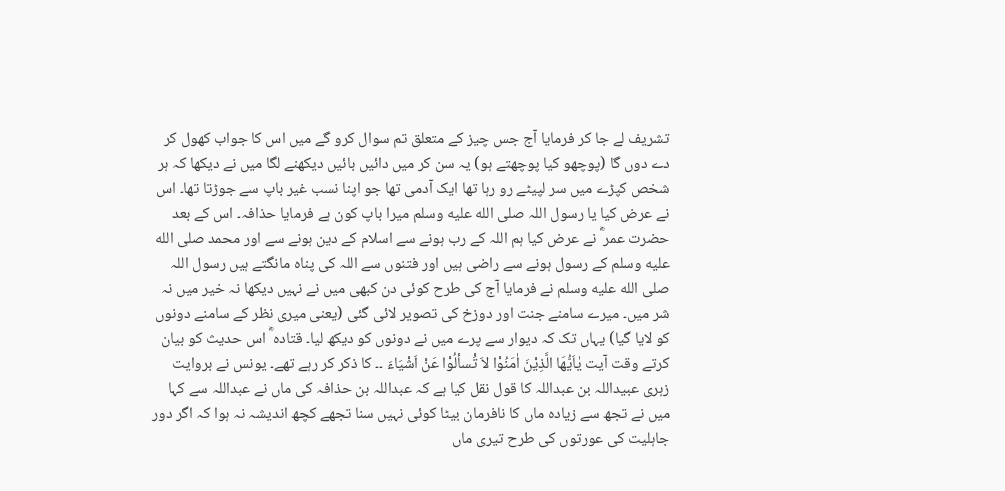تشریف لے جا کر فرمایا آج جس چیز کے متعلق تم سوال کرو گے میں اس کا جواب کھول کر دے دوں گا (پوچھو کیا پوچھتے ہو) یہ سن کر میں دائیں بائیں دیکھنے لگا میں نے دیکھا کہ ہر شخص کپڑے میں سر لپیٹے رو رہا تھا ایک آدمی تھا جو اپنا نسب غیر باپ سے جوڑتا تھا۔ اس نے عرض کیا یا رسول اللہ صلى الله عليه وسلم میرا باپ کون ہے فرمایا حذافہ۔ اس کے بعد حضرت عمر ؓ نے عرض کیا ہم اللہ کے رب ہونے سے اسلام کے دین ہونے سے اور محمد صلى الله عليه وسلم کے رسول ہونے سے راضی ہیں اور فتنوں سے اللہ کی پناہ مانگتے ہیں رسول اللہ صلى الله عليه وسلم نے فرمایا آج کی طرح کوئی دن کبھی میں نے نہیں دیکھا نہ خیر میں نہ شر میں۔ میرے سامنے جنت اور دوزخ کی تصویر لائی گئی (یعنی میری نظر کے سامنے دونوں کو لایا گیا) یہاں تک کہ دیوار سے پرے میں نے دونوں کو دیکھ لیا۔ قتادہ ؓ اس حدیث کو بیان کرتے وقت آیت یٰاَیُّھَا الَّذِیْنَ اٰمَنُوْا لاَ تَْسألُوْا عَنْ اَشْیَاءَ ۔۔ کا ذکر کر رہے تھے۔ یونس نے بروایت زہری عبیداللہ بن عبداللہ کا قول نقل کیا ہے کہ عبداللہ بن حذافہ کی ماں نے عبداللہ سے کہا میں نے تجھ سے زیادہ ماں کا نافرمان بیٹا کوئی نہیں سنا تجھے کچھ اندیشہ نہ ہوا کہ اگر دور جاہلیت کی عورتوں کی طرح تیری ماں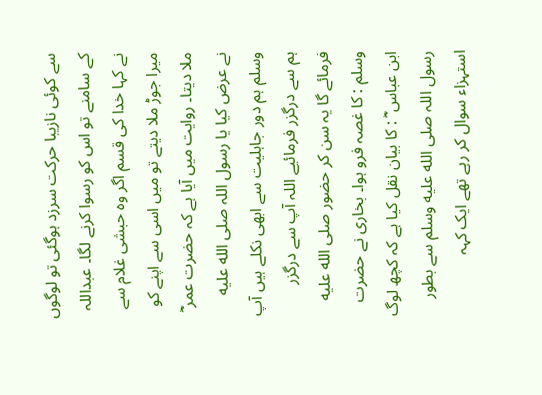سے کوئی نازیبا حرکت سرزد ہوگئی تو لوگوں کے سامنے تو اس کو رسوا کرنے لگا۔ عبداللہ نے کہا خدا کی قسم اگر وہ حبشی غلام سے میرا جوڑ ملا دیتے تو میں اسی سے اپنے کو ملا دیتا۔ روایت میں آیا ہے کہ حضرت عمر ؓ نے عرض کیا یا رسول اللہ صلى الله عليه وسلم ہم دور جاہلیت سے ابھی نکلے ہیں آپ ہم سے درگزر فرمائیے اللہ آپ سے درگزر فرمائے گا یہ سن کر حضور صلى الله عليه وسلم : کا غصہ فرو ہوا۔ بخاری نے حضرت ابن عباس ؓ : کا بیان نقل کیا ہے کہ کچھ لوگ رسول اللہ صلى الله عليه وسلم سے بطور استہزاء سوال کر رہے تھے ایک کہہ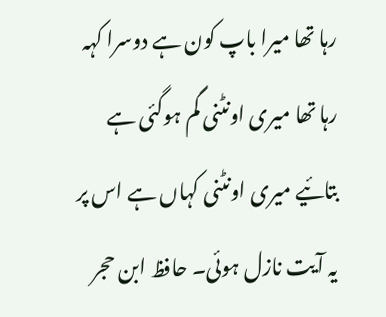رہا تھا میرا باپ کون ہے دوسرا کہہ رہا تھا میری اونٹنی گم ہوگئی ہے بتائیے میری اونٹنی کہاں ہے اس پر یہ آیت نازل ہوئی۔ حافظ ابن حجر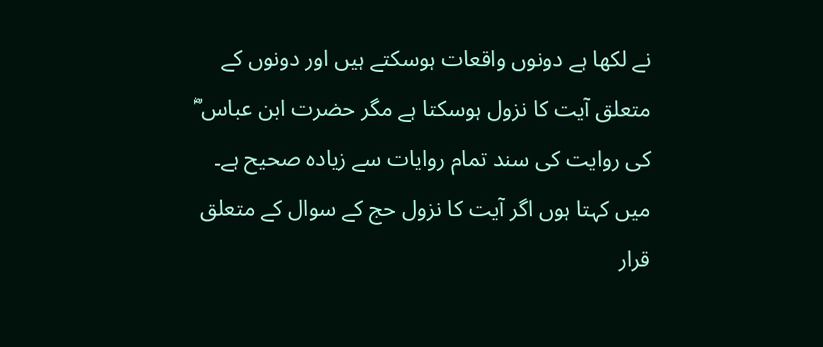نے لکھا ہے دونوں واقعات ہوسکتے ہیں اور دونوں کے متعلق آیت کا نزول ہوسکتا ہے مگر حضرت ابن عباس ؓ کی روایت کی سند تمام روایات سے زیادہ صحیح ہے۔ میں کہتا ہوں اگر آیت کا نزول حج کے سوال کے متعلق قرار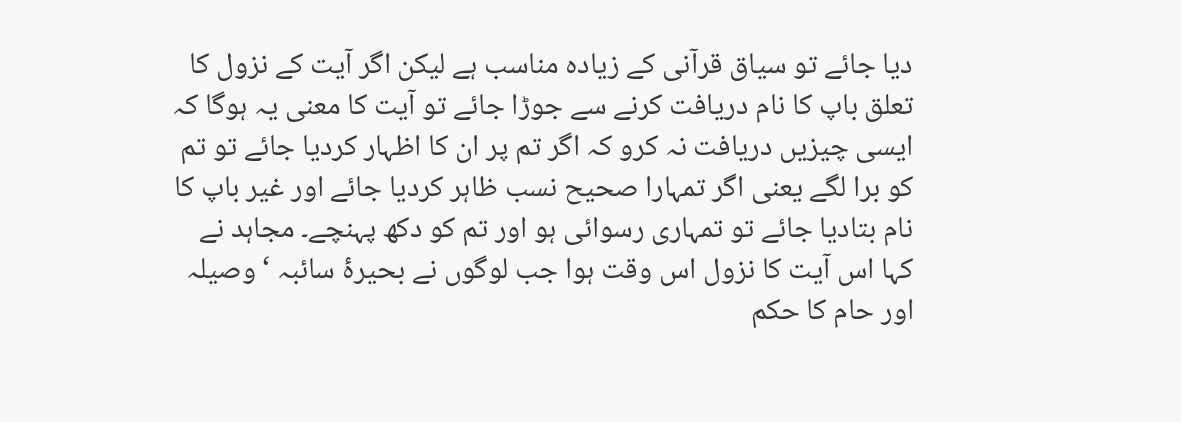دیا جائے تو سیاق قرآنی کے زیادہ مناسب ہے لیکن اگر آیت کے نزول کا تعلق باپ کا نام دریافت کرنے سے جوڑا جائے تو آیت کا معنی یہ ہوگا کہ ایسی چیزیں دریافت نہ کرو کہ اگر تم پر ان کا اظہار کردیا جائے تو تم کو برا لگے یعنی اگر تمہارا صحیح نسب ظاہر کردیا جائے اور غیر باپ کا نام بتادیا جائے تو تمہاری رسوائی ہو اور تم کو دکھ پہنچے۔ مجاہد نے کہا اس آیت کا نزول اس وقت ہوا جب لوگوں نے بحیرۂ سائبہ ‘ وصیلہ اور حام کا حکم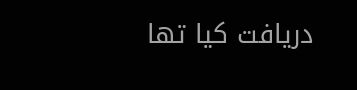دریافت کیا تھا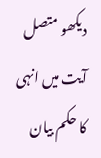دیکھو متصل آیت میں انہی کا حکم بیان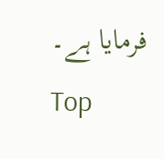فرمایا ہے۔
Top